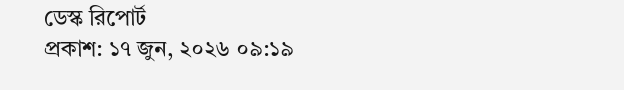ডেস্ক রিপোর্ট
প্রকাশ: ১৭ জুন, ২০২৬ ০৯:১৯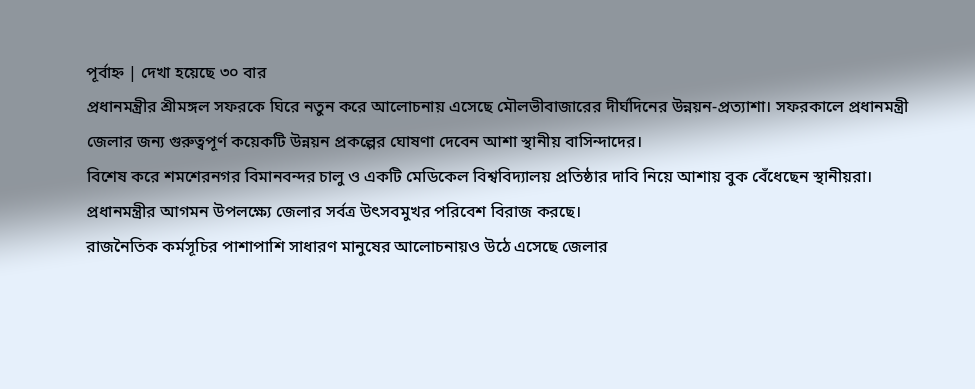পূর্বাহ্ন | দেখা হয়েছে ৩০ বার
প্রধানমন্ত্রীর শ্রীমঙ্গল সফরকে ঘিরে নতুন করে আলোচনায় এসেছে মৌলভীবাজারের দীর্ঘদিনের উন্নয়ন-প্রত্যাশা। সফরকালে প্রধানমন্ত্রী জেলার জন্য গুরুত্বপূর্ণ কয়েকটি উন্নয়ন প্রকল্পের ঘোষণা দেবেন আশা স্থানীয় বাসিন্দাদের।
বিশেষ করে শমশেরনগর বিমানবন্দর চালু ও একটি মেডিকেল বিশ্ববিদ্যালয় প্রতিষ্ঠার দাবি নিয়ে আশায় বুক বেঁধেছেন স্থানীয়রা।
প্রধানমন্ত্রীর আগমন উপলক্ষ্যে জেলার সর্বত্র উৎসবমুখর পরিবেশ বিরাজ করছে।
রাজনৈতিক কর্মসূচির পাশাপাশি সাধারণ মানুষের আলোচনায়ও উঠে এসেছে জেলার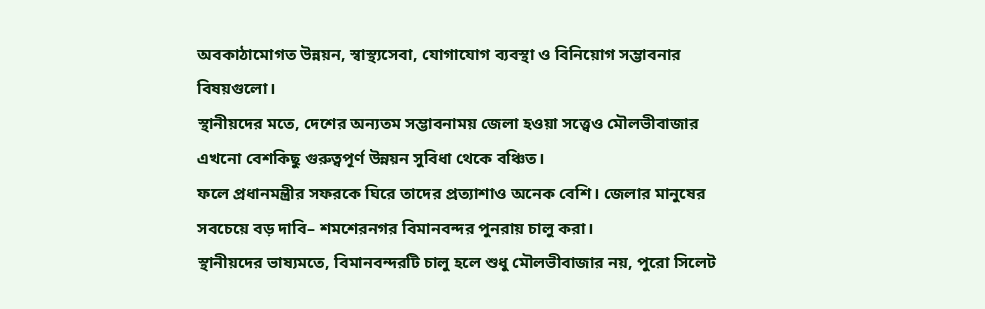অবকাঠামোগত উন্নয়ন, স্বাস্থ্যসেবা, যোগাযোগ ব্যবস্থা ও বিনিয়োগ সম্ভাবনার বিষয়গুলো।
স্থানীয়দের মতে, দেশের অন্যতম সম্ভাবনাময় জেলা হওয়া সত্ত্বেও মৌলভীবাজার এখনো বেশকিছু গুরুত্বপূর্ণ উন্নয়ন সুবিধা থেকে বঞ্চিত।
ফলে প্রধানমন্ত্রীর সফরকে ঘিরে তাদের প্রত্যাশাও অনেক বেশি। জেলার মানুষের সবচেয়ে বড় দাবি– শমশেরনগর বিমানবন্দর পুনরায় চালু করা।
স্থানীয়দের ভাষ্যমতে, বিমানবন্দরটি চালু হলে শুধু মৌলভীবাজার নয়, পুরো সিলেট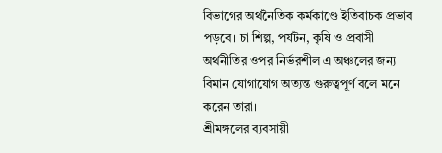বিভাগের অর্থনৈতিক কর্মকাণ্ডে ইতিবাচক প্রভাব পড়বে। চা শিল্প, পর্যটন, কৃষি ও প্রবাসী অর্থনীতির ওপর নির্ভরশীল এ অঞ্চলের জন্য বিমান যোগাযোগ অত্যন্ত গুরুত্বপূর্ণ বলে মনে করেন তারা।
শ্রীমঙ্গলের ব্যবসায়ী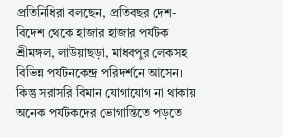প্রতিনিধিরা বলছেন, প্রতিবছর দেশ-বিদেশ থেকে হাজার হাজার পর্যটক শ্রীমঙ্গল, লাউয়াছড়া, মাধবপুর লেকসহ বিভিন্ন পর্যটনকেন্দ্র পরিদর্শনে আসেন। কিন্তু সরাসরি বিমান যোগাযোগ না থাকায় অনেক পর্যটকদের ভোগান্তিতে পড়তে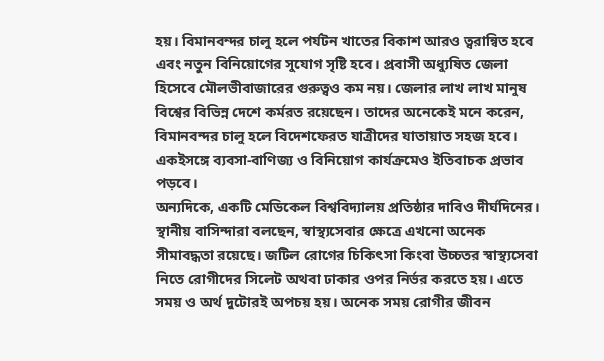হয়। বিমানবন্দর চালু হলে পর্যটন খাতের বিকাশ আরও ত্বরান্বিত হবে এবং নতুন বিনিয়োগের সুযোগ সৃষ্টি হবে। প্রবাসী অধ্যুষিত জেলা হিসেবে মৌলভীবাজারের গুরুত্বও কম নয়। জেলার লাখ লাখ মানুষ বিশ্বের বিভিন্ন দেশে কর্মরত রয়েছেন। তাদের অনেকেই মনে করেন, বিমানবন্দর চালু হলে বিদেশফেরত যাত্রীদের যাতায়াত সহজ হবে। একইসঙ্গে ব্যবসা-বাণিজ্য ও বিনিয়োগ কার্যক্রমেও ইতিবাচক প্রভাব পড়বে।
অন্যদিকে, একটি মেডিকেল বিশ্ববিদ্যালয় প্রতিষ্ঠার দাবিও দীর্ঘদিনের। স্থানীয় বাসিন্দারা বলছেন, স্বাস্থ্যসেবার ক্ষেত্রে এখনো অনেক সীমাবদ্ধতা রয়েছে। জটিল রোগের চিকিৎসা কিংবা উচ্চতর স্বাস্থ্যসেবা নিতে রোগীদের সিলেট অথবা ঢাকার ওপর নির্ভর করতে হয়। এতে সময় ও অর্থ দুটোরই অপচয় হয়। অনেক সময় রোগীর জীবন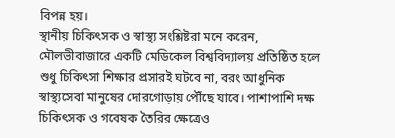বিপন্ন হয়।
স্থানীয় চিকিৎসক ও স্বাস্থ্য সংশ্লিষ্টরা মনে করেন, মৌলভীবাজারে একটি মেডিকেল বিশ্ববিদ্যালয় প্রতিষ্ঠিত হলে শুধু চিকিৎসা শিক্ষার প্রসারই ঘটবে না, বরং আধুনিক স্বাস্থ্যসেবা মানুষের দোরগোড়ায় পৌঁছে যাবে। পাশাপাশি দক্ষ চিকিৎসক ও গবেষক তৈরির ক্ষেত্রেও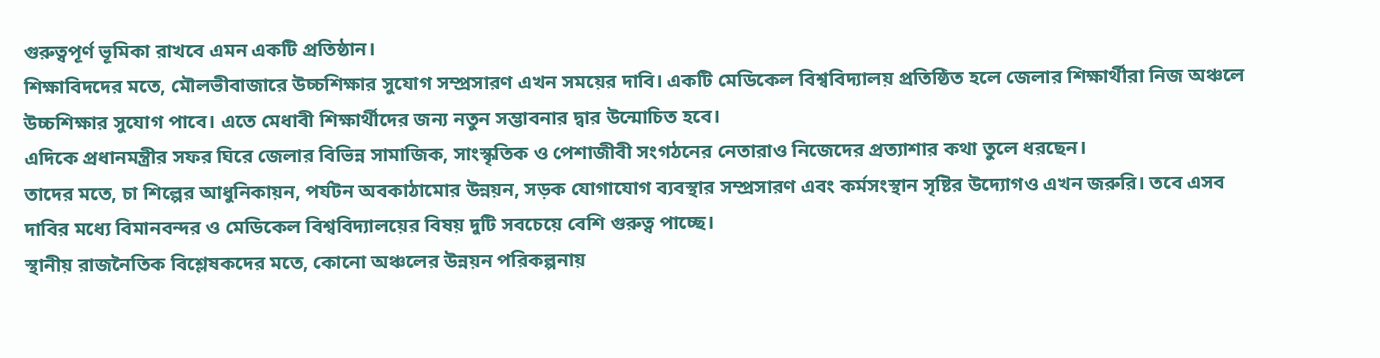গুরুত্বপূর্ণ ভূমিকা রাখবে এমন একটি প্রতিষ্ঠান।
শিক্ষাবিদদের মতে, মৌলভীবাজারে উচ্চশিক্ষার সুযোগ সম্প্রসারণ এখন সময়ের দাবি। একটি মেডিকেল বিশ্ববিদ্যালয় প্রতিষ্ঠিত হলে জেলার শিক্ষার্থীরা নিজ অঞ্চলে উচ্চশিক্ষার সুযোগ পাবে। এতে মেধাবী শিক্ষার্থীদের জন্য নতুন সম্ভাবনার দ্বার উন্মোচিত হবে।
এদিকে প্রধানমন্ত্রীর সফর ঘিরে জেলার বিভিন্ন সামাজিক, সাংস্কৃতিক ও পেশাজীবী সংগঠনের নেতারাও নিজেদের প্রত্যাশার কথা তুলে ধরছেন।
তাদের মতে, চা শিল্পের আধুনিকায়ন, পর্যটন অবকাঠামোর উন্নয়ন, সড়ক যোগাযোগ ব্যবস্থার সম্প্রসারণ এবং কর্মসংস্থান সৃষ্টির উদ্যোগও এখন জরুরি। তবে এসব দাবির মধ্যে বিমানবন্দর ও মেডিকেল বিশ্ববিদ্যালয়ের বিষয় দুটি সবচেয়ে বেশি গুরুত্ব পাচ্ছে।
স্থানীয় রাজনৈতিক বিশ্লেষকদের মতে, কোনো অঞ্চলের উন্নয়ন পরিকল্পনায়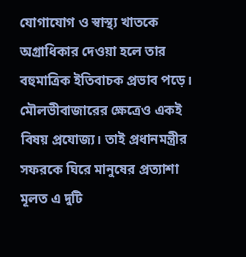যোগাযোগ ও স্বাস্থ্য খাতকে অগ্রাধিকার দেওয়া হলে তার বহুমাত্রিক ইতিবাচক প্রভাব পড়ে। মৌলভীবাজারের ক্ষেত্রেও একই বিষয় প্রযোজ্য। তাই প্রধানমন্ত্রীর সফরকে ঘিরে মানুষের প্রত্যাশা মূলত এ দুটি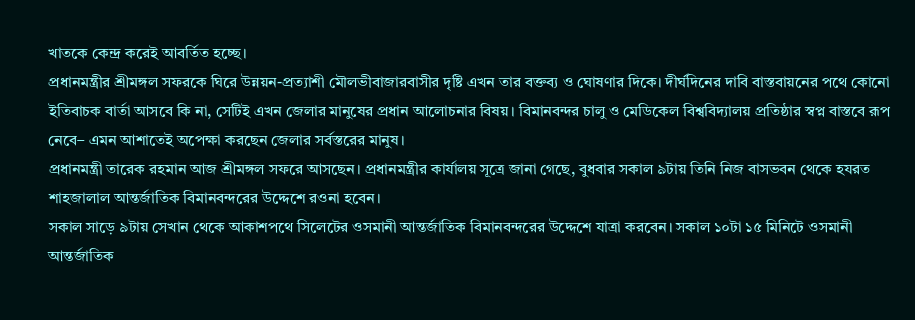খাতকে কেন্দ্র করেই আবর্তিত হচ্ছে।
প্রধানমন্ত্রীর শ্রীমঙ্গল সফরকে ঘিরে উন্নয়ন-প্রত্যাশী মৌলভীবাজারবাসীর দৃষ্টি এখন তার বক্তব্য ও ঘোষণার দিকে। দীর্ঘদিনের দাবি বাস্তবায়নের পথে কোনো ইতিবাচক বার্তা আসবে কি না, সেটিই এখন জেলার মানুষের প্রধান আলোচনার বিষয়। বিমানবন্দর চালু ও মেডিকেল বিশ্ববিদ্যালয় প্রতিষ্ঠার স্বপ্ন বাস্তবে রূপ নেবে– এমন আশাতেই অপেক্ষা করছেন জেলার সর্বস্তরের মানুষ।
প্রধানমন্ত্রী তারেক রহমান আজ শ্রীমঙ্গল সফরে আসছেন। প্রধানমন্ত্রীর কার্যালয় সূত্রে জানা গেছে, বুধবার সকাল ৯টায় তিনি নিজ বাসভবন থেকে হযরত শাহজালাল আন্তর্জাতিক বিমানবন্দরের উদ্দেশে রওনা হবেন।
সকাল সাড়ে ৯টায় সেখান থেকে আকাশপথে সিলেটের ওসমানী আন্তর্জাতিক বিমানবন্দরের উদ্দেশে যাত্রা করবেন। সকাল ১০টা ১৫ মিনিটে ওসমানী আন্তর্জাতিক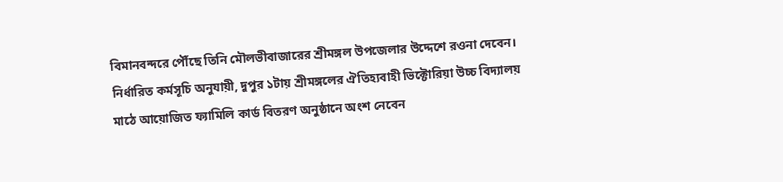বিমানবন্দরে পৌঁছে তিনি মৌলভীবাজারের শ্রীমঙ্গল উপজেলার উদ্দেশে রওনা দেবেন।
নির্ধারিত কর্মসূচি অনুযায়ী, দুপুর ১টায় শ্রীমঙ্গলের ঐতিহ্যবাহী ভিক্টোরিয়া উচ্চ বিদ্যালয় মাঠে আয়োজিত ফ্যামিলি কার্ড বিতরণ অনুষ্ঠানে অংশ নেবেন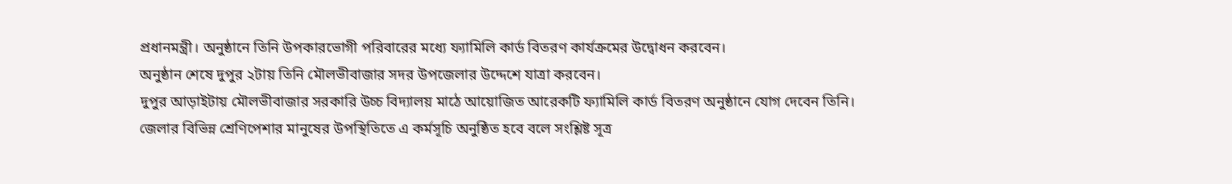প্রধানমন্ত্রী। অনুষ্ঠানে তিনি উপকারভোগী পরিবারের মধ্যে ফ্যামিলি কার্ড বিতরণ কার্যক্রমের উদ্বোধন করবেন।
অনুষ্ঠান শেষে দুপুর ২টায় তিনি মৌলভীবাজার সদর উপজেলার উদ্দেশে যাত্রা করবেন।
দুপুর আড়াইটায় মৌলভীবাজার সরকারি উচ্চ বিদ্যালয় মাঠে আয়োজিত আরেকটি ফ্যামিলি কার্ড বিতরণ অনুষ্ঠানে যোগ দেবেন তিনি। জেলার বিভিন্ন শ্রেণিপেশার মানুষের উপস্থিতিতে এ কর্মসূচি অনুষ্ঠিত হবে বলে সংশ্লিষ্ট সূত্র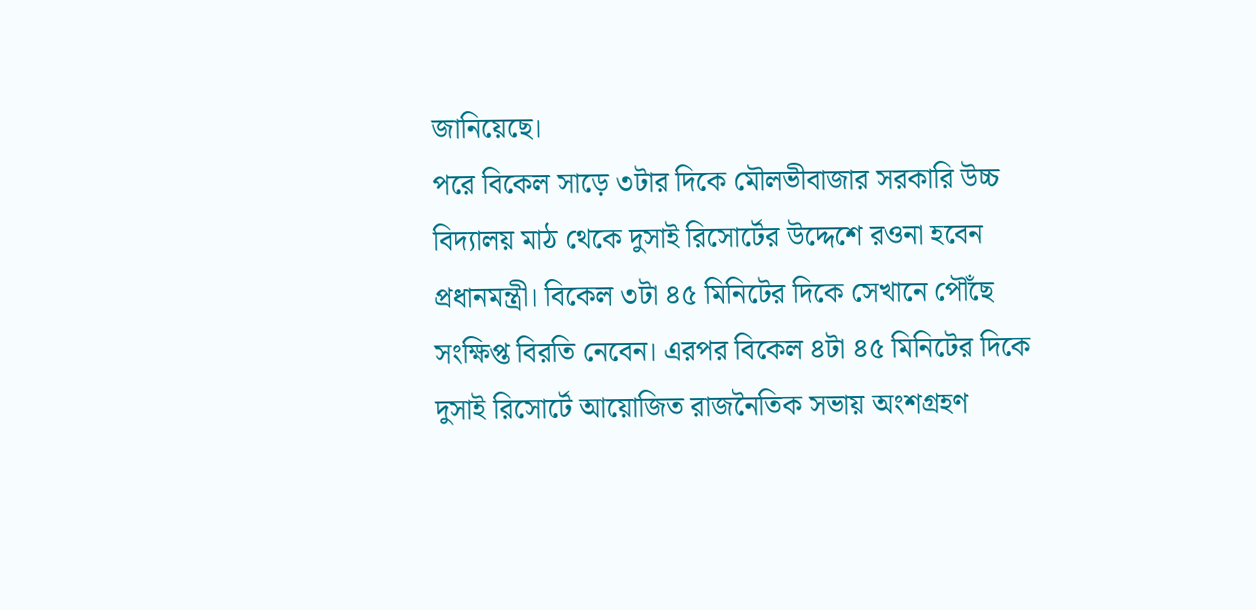জানিয়েছে।
পরে বিকেল সাড়ে ৩টার দিকে মৌলভীবাজার সরকারি উচ্চ বিদ্যালয় মাঠ থেকে দুসাই রিসোর্টের উদ্দেশে রওনা হবেন প্রধানমন্ত্রী। বিকেল ৩টা ৪৫ মিনিটের দিকে সেখানে পৌঁছে সংক্ষিপ্ত বিরতি নেবেন। এরপর বিকেল ৪টা ৪৫ মিনিটের দিকে দুসাই রিসোর্টে আয়োজিত রাজনৈতিক সভায় অংশগ্রহণ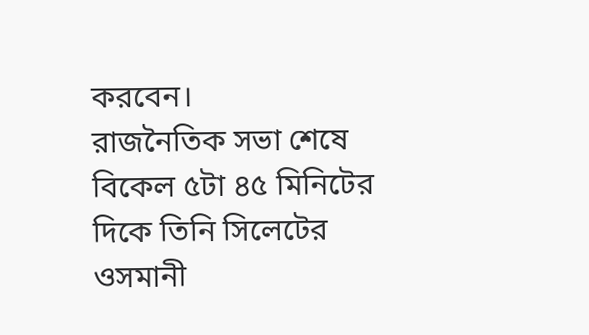করবেন।
রাজনৈতিক সভা শেষে বিকেল ৫টা ৪৫ মিনিটের দিকে তিনি সিলেটের ওসমানী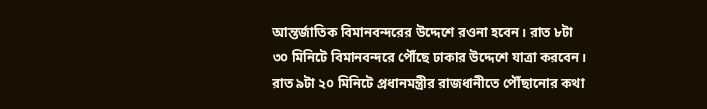আন্তর্জাতিক বিমানবন্দরের উদ্দেশে রওনা হবেন। রাত ৮টা ৩০ মিনিটে বিমানবন্দরে পৌঁছে ঢাকার উদ্দেশে যাত্রা করবেন। রাত ৯টা ২০ মিনিটে প্রধানমন্ত্রীর রাজধানীতে পৌঁছানোর কথা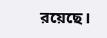রয়েছে।